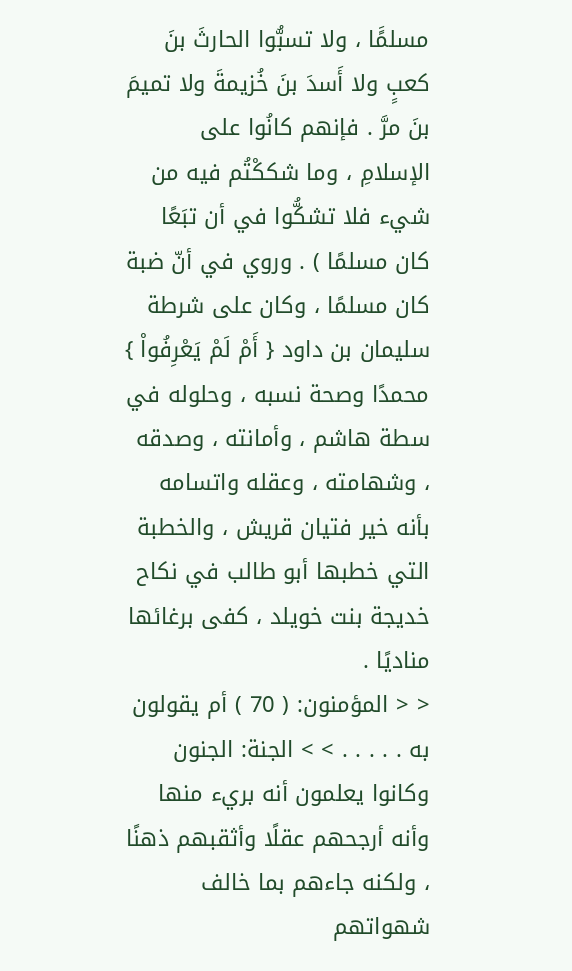مسلمًَا ، ولا تسبُّوا الحارثَ بنَ كعبٍ ولا أَسدَ بنَ خُزيمةَ ولا تميمَ بنَ مرَّ . فإنهم كانُوا على الإسلامِ ، وما شككْتُم فيه من شيء فلا تشكُّوا في أن تبَعًا كان مسلمًا ) . وروي في أنّ ضبة كان مسلمًا ، وكان على شرطة سليمان بن داود { أَمْ لَمْ يَعْرِفُواْ } محمدًا وصحة نسبه ، وحلوله في سطة هاشم ، وأمانته ، وصدقه ، وشهامته ، وعقله واتسامه بأنه خير فتيان قريش ، والخطبة التي خطبها أبو طالب في نكاح خديجة بنت خويلد ، كفى برغائها مناديًا .
< < المؤمنون: ( 70 ) أم يقولون به . . . . . > > الجنة: الجنون وكانوا يعلمون أنه بريء منها وأنه أرجحهم عقلًا وأثقبهم ذهنًا ، ولكنه جاءهم بما خالف شهواتهم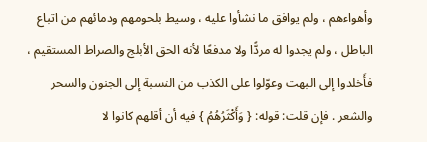وأهواءهم ، ولم يوافق ما نشأوا عليه ، وسيط بلحومهم ودمائهم من اتباع الباطل ، ولم يجدوا له مردًّا ولا مدفعًا لأنه الحق الأبلج والصراط المستقيم ، فأَخلدوا إلى البهت وعوّلوا على الكذب من النسبة إلى الجنون والسحر والشعر . فإن قلت: قوله: { وَأَكْثَرُهُمُ } فيه أن أقلهم كانوا لا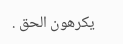يكرهون الحق .